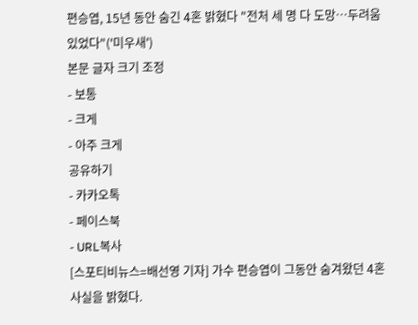편승엽, 15년 동안 숨긴 4혼 밝혔다 "전처 세 명 다 도망…두려움 있었다"('미우새')
본문 글자 크기 조정
- 보통
- 크게
- 아주 크게
공유하기
- 카카오톡
- 페이스북
- URL복사
[스포티비뉴스=배선영 기자] 가수 편승엽이 그동안 숨겨왔던 4혼 사실을 밝혔다.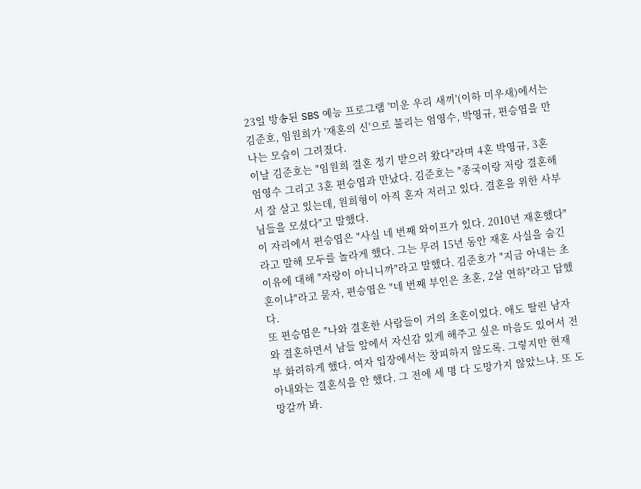23일 방송된 SBS 예능 프로그램 '미운 우리 새끼'(이하 미우새)에서는 김준호, 임원희가 '재혼의 신'으로 불리는 엄영수, 박영규, 편승엽을 만나는 모습이 그려졌다.
이날 김준호는 "임원희 결혼 정기 받으러 왔다"라며 4혼 박영규, 3혼 엄영수 그리고 3혼 편승엽과 만났다. 김준호는 "종국이랑 저랑 결혼해서 잘 살고 있는데, 원희형이 아직 혼자 저러고 있다. 결혼을 위한 사부님들을 모셨다"고 말했다.
이 자리에서 편승엽은 "사실 네 번째 와이프가 있다. 2010년 재혼했다"라고 말해 모두를 놀라게 했다. 그는 무려 15년 동안 재혼 사실을 숨긴 이유에 대해 "자랑이 아니니까"라고 말했다. 김준호가 "지금 아내는 초혼이냐"라고 묻자, 편승엽은 "네 번째 부인은 초혼, 2살 연하"라고 답했다.
또 편승엽은 "나와 결혼한 사람들이 거의 초혼이었다. 애도 딸린 남자와 결혼하면서 남들 앞에서 자신감 있게 해주고 싶은 마음도 있어서 전부 화려하게 했다. 여자 입장에서는 창피하지 않도록. 그렇지만 현재 아내와는 결혼식을 안 했다. 그 전에 세 명 다 도망가지 않았느냐. 또 도망갈까 봐.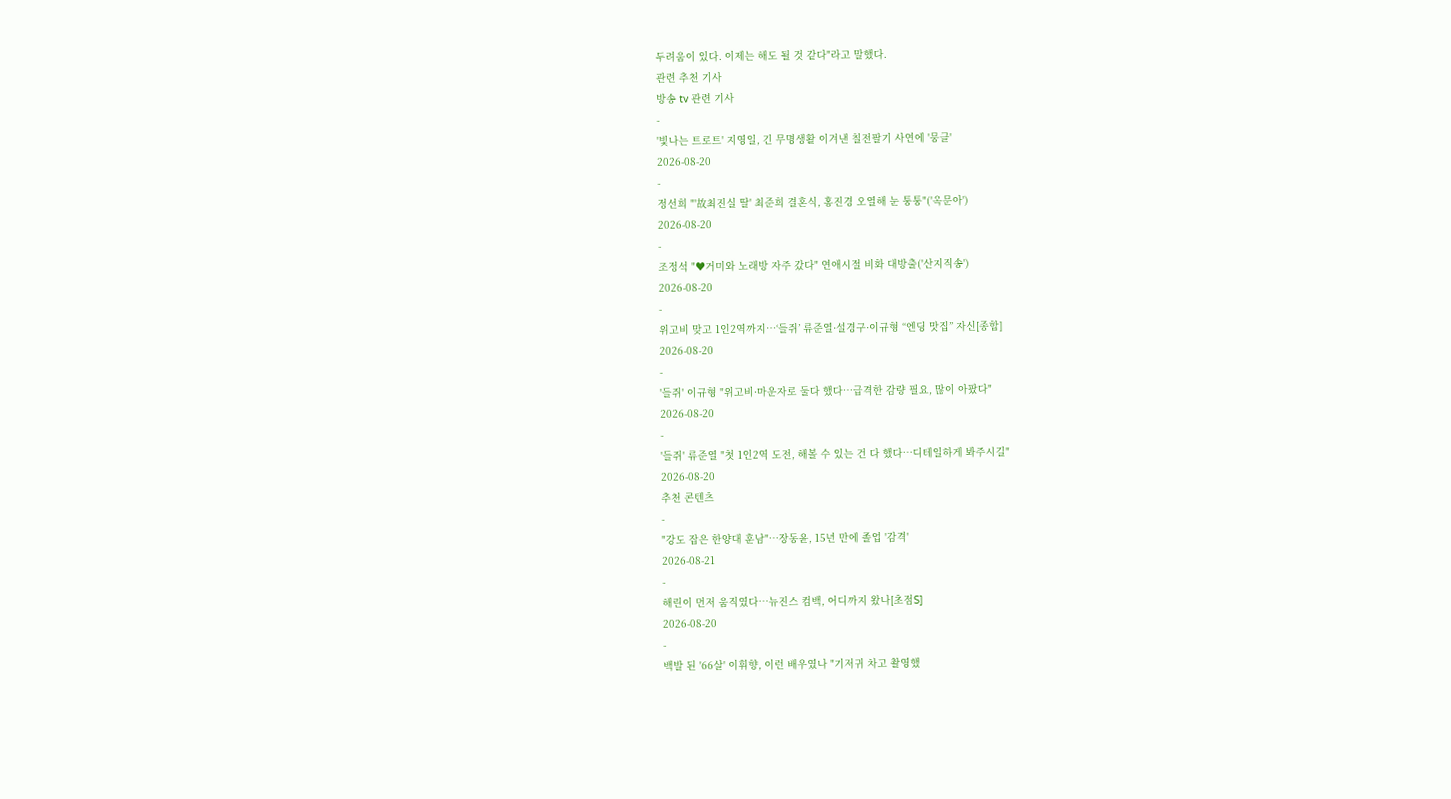두려움이 있다. 이제는 해도 될 것 같다"라고 말했다.
관련 추천 기사
방송 tv 관련 기사
-
'빛나는 트로트' 지영일, 긴 무명생활 이겨낸 칠전팔기 사연에 '뭉클'
2026-08-20
-
정선희 "'故최진실 딸' 최준희 결혼식, 홍진경 오열해 눈 퉁퉁"('옥문아')
2026-08-20
-
조정석 "♥거미와 노래방 자주 갔다" 연애시절 비화 대방출('산지직송')
2026-08-20
-
위고비 맞고 1인2역까지…‘들쥐’ 류준열·설경구·이규형 “엔딩 맛집” 자신[종합]
2026-08-20
-
'들쥐' 이규형 "위고비·마운자로 둘다 했다…급격한 감량 필요, 많이 아팠다"
2026-08-20
-
'들쥐' 류준열 "첫 1인2역 도전, 해볼 수 있는 건 다 했다…디테일하게 봐주시길"
2026-08-20
추천 콘텐츠
-
"강도 잡은 한양대 훈남"…장동윤, 15년 만에 졸업 '감격'
2026-08-21
-
해린이 먼저 움직였다…뉴진스 컴백, 어디까지 왔나[초점S]
2026-08-20
-
백발 된 '66살' 이휘향, 이런 배우였나 "기저귀 차고 촬영했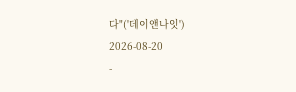다"('데이앤나잇')
2026-08-20
-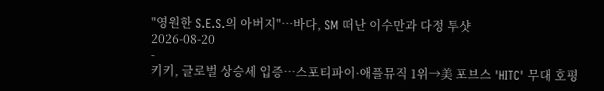"영원한 S.E.S.의 아버지"…바다, SM 떠난 이수만과 다정 투샷
2026-08-20
-
키키, 글로벌 상승세 입증…스포티파이·애플뮤직 1위→美 포브스 'HITC' 무대 호평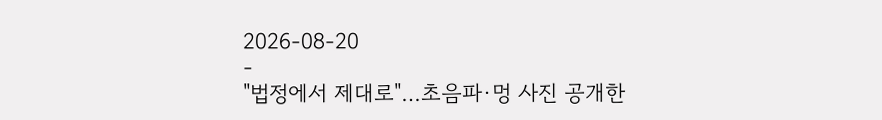2026-08-20
-
"법정에서 제대로"…초음파·멍 사진 공개한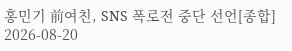홍민기 前여친, SNS 폭로전 중단 선언[종합]
2026-08-20